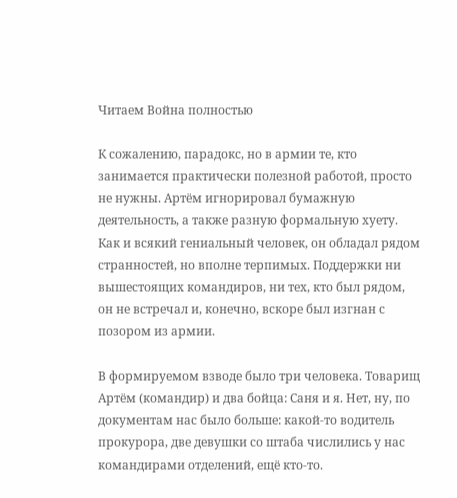Читаем Война полностью

К сожалению, парадокс, но в армии те, кто занимается практически полезной работой, просто не нужны. Артём игнорировал бумажную деятельность, а также разную формальную хуету. Как и всякий гениальный человек, он обладал рядом странностей, но вполне терпимых. Поддержки ни вышестоящих командиров, ни тех, кто был рядом, он не встречал и, конечно, вскоре был изгнан с позором из армии.

В формируемом взводе было три человека. Товарищ Артём (командир) и два бойца: Саня и я. Нет, ну, по документам нас было больше: какой-то водитель прокурора, две девушки со штаба числились у нас командирами отделений, ещё кто-то.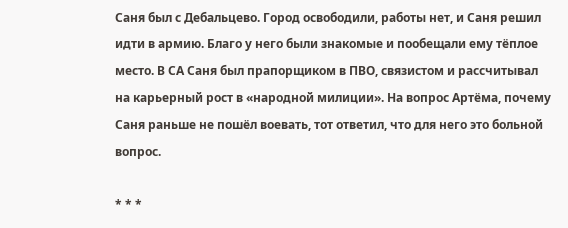Саня был с Дебальцево. Город освободили, работы нет, и Саня решил идти в армию. Благо у него были знакомые и пообещали ему тёплое место. В СА Саня был прапорщиком в ПВО, связистом и рассчитывал на карьерный рост в «народной милиции». На вопрос Артёма, почему Саня раньше не пошёл воевать, тот ответил, что для него это больной вопрос.

* * *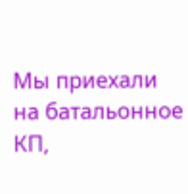Мы приехали на батальонное КП,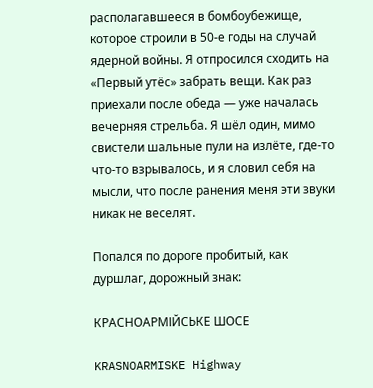располагавшееся в бомбоубежище, которое строили в 50-е годы на случай ядерной войны. Я отпросился сходить на «Первый утёс» забрать вещи. Как раз приехали после обеда — уже началась вечерняя стрельба. Я шёл один, мимо свистели шальные пули на излёте, где-то что-то взрывалось, и я словил себя на мысли, что после ранения меня эти звуки никак не веселят.

Попался по дороге пробитый, как дуршлаг, дорожный знак:

КРАСНОАРМІЙСЬКЕ ШОСЕ

KRASNOARMISKE Highway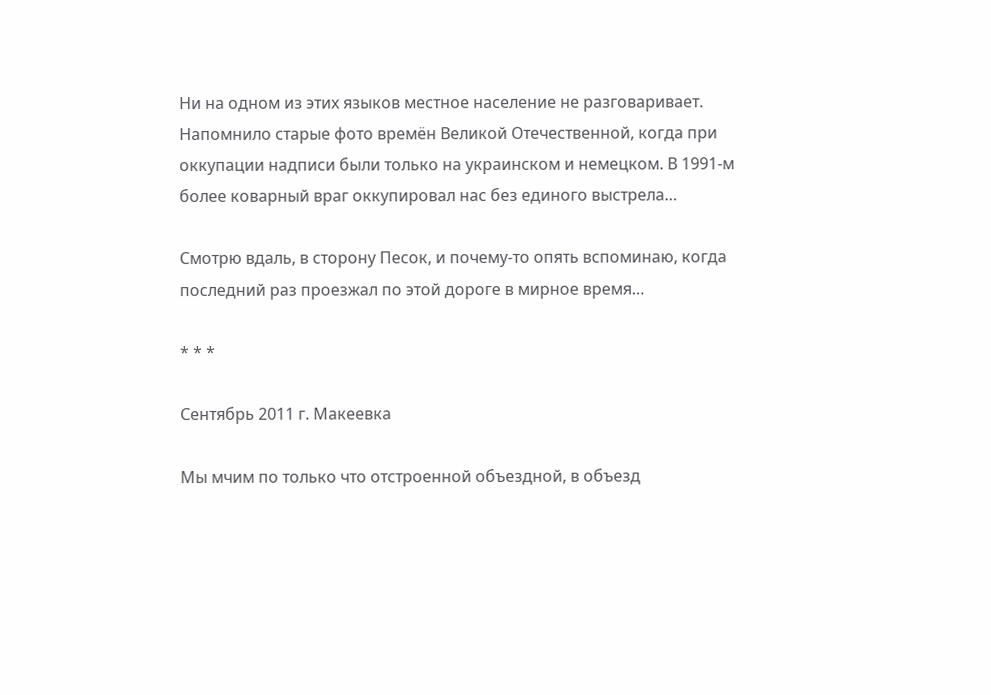Ни на одном из этих языков местное население не разговаривает. Напомнило старые фото времён Великой Отечественной, когда при оккупации надписи были только на украинском и немецком. В 1991-м более коварный враг оккупировал нас без единого выстрела…

Смотрю вдаль, в сторону Песок, и почему-то опять вспоминаю, когда последний раз проезжал по этой дороге в мирное время…

* * *

Сентябрь 2011 г. Макеевка

Мы мчим по только что отстроенной объездной, в объезд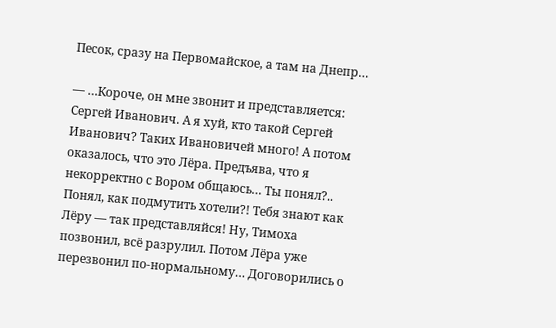Песок, сразу на Первомайское, а там на Днепр…

— …Короче, он мне звонит и представляется: Сергей Иванович. А я хуй, кто такой Сергей Иванович? Таких Ивановичей много! А потом оказалось, что это Лёра. Предъява, что я некорректно с Вором общаюсь… Ты понял?.. Понял, как подмутить хотели?! Тебя знают как Лёру — так представляйся! Ну, Тимоха позвонил, всё разрулил. Потом Лёра уже перезвонил по-нормальному… Договорились о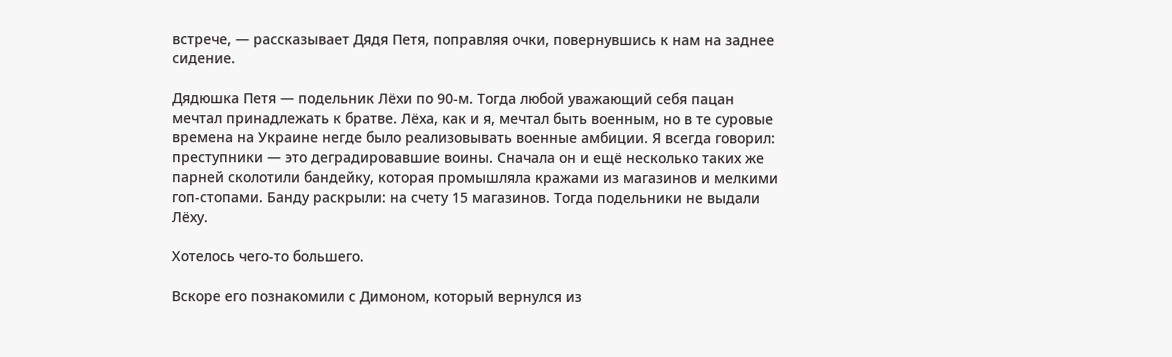встрече, — рассказывает Дядя Петя, поправляя очки, повернувшись к нам на заднее сидение.

Дядюшка Петя — подельник Лёхи по 90-м. Тогда любой уважающий себя пацан мечтал принадлежать к братве. Лёха, как и я, мечтал быть военным, но в те суровые времена на Украине негде было реализовывать военные амбиции. Я всегда говорил: преступники — это деградировавшие воины. Сначала он и ещё несколько таких же парней сколотили бандейку, которая промышляла кражами из магазинов и мелкими гоп-стопами. Банду раскрыли: на счету 15 магазинов. Тогда подельники не выдали Лёху.

Хотелось чего-то большего.

Вскоре его познакомили с Димоном, который вернулся из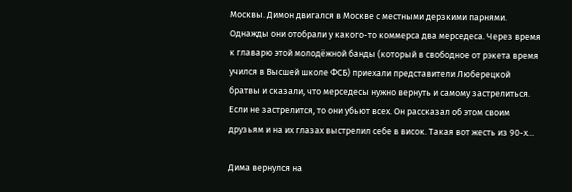Москвы. Димон двигался в Москве с местными дерзкими парнями. Однажды они отобрали у какого-то коммерса два мерседеса. Через время к главарю этой молодёжной банды (который в свободное от рэкета время учился в Высшей школе ФСБ) приехали представители Люберецкой братвы и сказали, что мерседесы нужно вернуть и самому застрелиться. Если не застрелится, то они убьют всех. Он рассказал об этом своим друзьям и на их глазах выстрелил себе в висок. Такая вот жесть из 90-х…

Дима вернулся на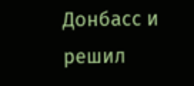Донбасс и решил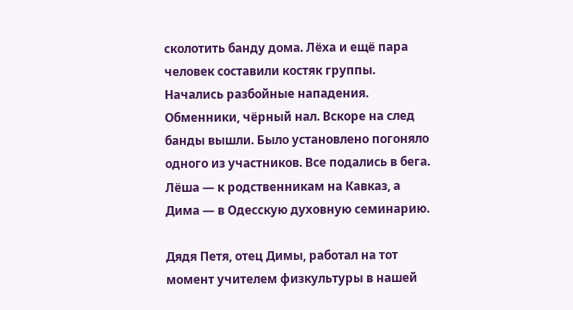сколотить банду дома. Лёха и ещё пара человек составили костяк группы. Начались разбойные нападения. Обменники, чёрный нал. Вскоре на след банды вышли. Было установлено погоняло одного из участников. Все подались в бега. Лёша — к родственникам на Кавказ, а Дима — в Одесскую духовную семинарию.

Дядя Петя, отец Димы, работал на тот момент учителем физкультуры в нашей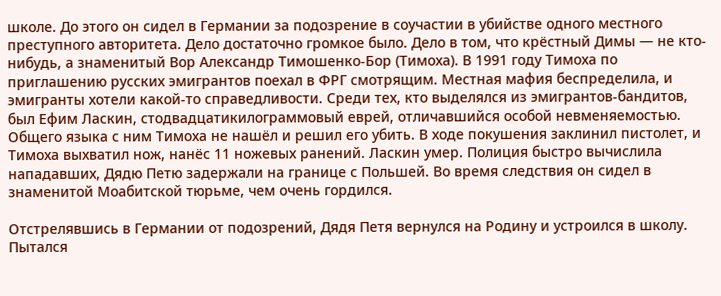школе. До этого он сидел в Германии за подозрение в соучастии в убийстве одного местного преступного авторитета. Дело достаточно громкое было. Дело в том, что крёстный Димы — не кто-нибудь, а знаменитый Вор Александр Тимошенко-Бор (Тимоха). В 1991 году Тимоха по приглашению русских эмигрантов поехал в ФРГ смотрящим. Местная мафия беспределила, и эмигранты хотели какой-то справедливости. Среди тех, кто выделялся из эмигрантов-бандитов, был Ефим Ласкин, стодвадцатикилограммовый еврей, отличавшийся особой невменяемостью. Общего языка с ним Тимоха не нашёл и решил его убить. В ходе покушения заклинил пистолет, и Тимоха выхватил нож, нанёс 11 ножевых ранений. Ласкин умер. Полиция быстро вычислила нападавших, Дядю Петю задержали на границе с Польшей. Во время следствия он сидел в знаменитой Моабитской тюрьме, чем очень гордился.

Отстрелявшись в Германии от подозрений, Дядя Петя вернулся на Родину и устроился в школу. Пытался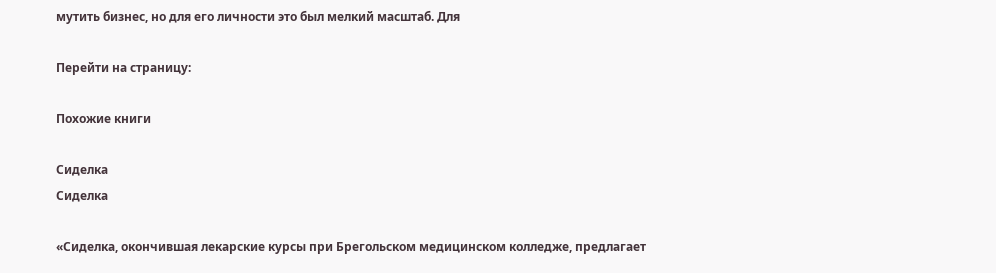мутить бизнес, но для его личности это был мелкий масштаб. Для

Перейти на страницу:

Похожие книги

Сиделка
Сиделка

«Сиделка, окончившая лекарские курсы при Брегольском медицинском колледже, предлагает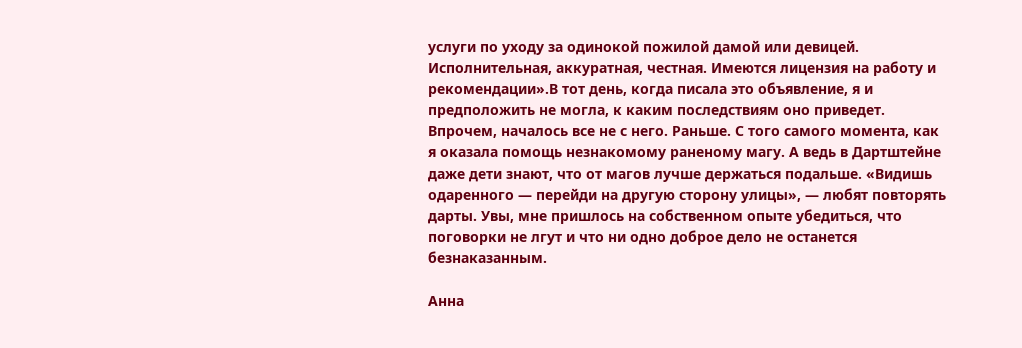услуги по уходу за одинокой пожилой дамой или девицей. Исполнительная, аккуратная, честная. Имеются лицензия на работу и рекомендации».В тот день, когда писала это объявление, я и предположить не могла, к каким последствиям оно приведет. Впрочем, началось все не с него. Раньше. С того самого момента, как я оказала помощь незнакомому раненому магу. А ведь в Дартштейне даже дети знают, что от магов лучше держаться подальше. «Видишь одаренного — перейди на другую сторону улицы», — любят повторять дарты. Увы, мне пришлось на собственном опыте убедиться, что поговорки не лгут и что ни одно доброе дело не останется безнаказанным.

Анна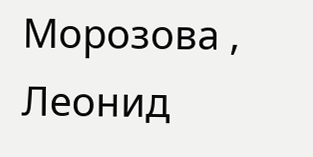Морозова , Леонид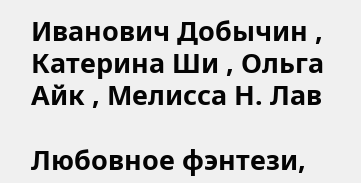Иванович Добычин , Катерина Ши , Ольга Айк , Мелисса Н. Лав

Любовное фэнтези,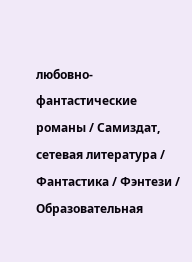любовно-фантастические романы / Самиздат, сетевая литература / Фантастика / Фэнтези / Образовательная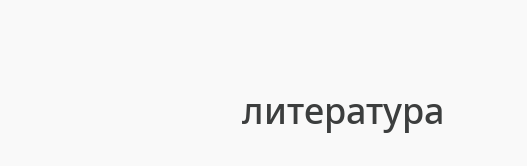литература